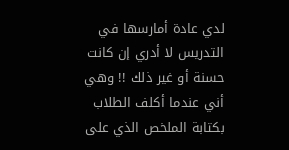لدي عادة أمارسها في التدريس لا أدري إن كانت حسنة أو غير ذلك !! وهي أني عندما أكلف الطلاب بكتابة الملخص الذي على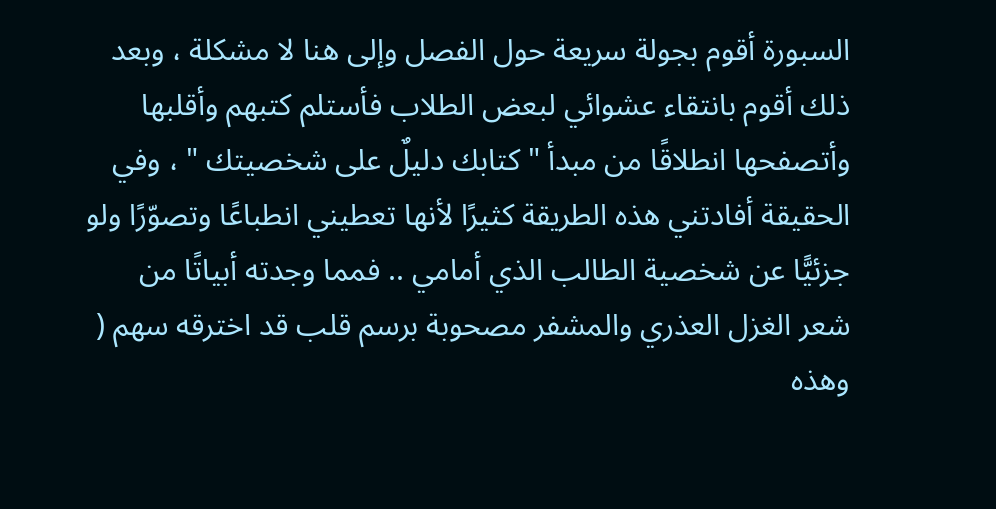السبورة أقوم بجولة سريعة حول الفصل وإلى هنا لا مشكلة ، وبعد ذلك أقوم بانتقاء عشوائي لبعض الطلاب فأستلم كتبهم وأقلبها وأتصفحها انطلاقًا من مبدأ " كتابك دليلٌ على شخصيتك " ، وفي الحقيقة أفادتني هذه الطريقة كثيرًا لأنها تعطيني انطباعًا وتصوّرًا ولو جزئيًّا عن شخصية الطالب الذي أمامي .. فمما وجدته أبياتًا من شعر الغزل العذري والمشفر مصحوبة برسم قلب قد اخترقه سهم ( وهذه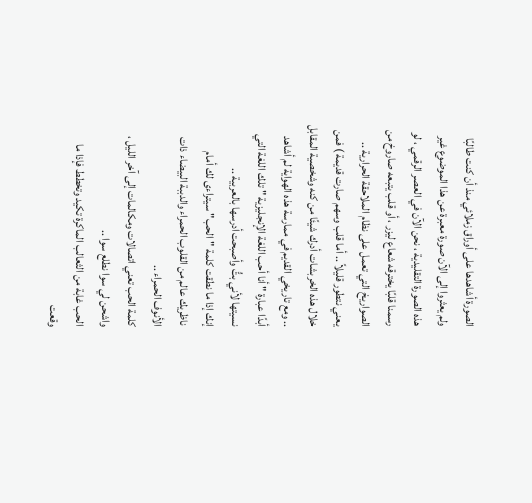الصورة أشاهدها على أوراق زملائي منذ أن كنت طالبًا ولم يعثروا إلى الآن صورة معبرة عن هذا الموضوع غير هذه الصورة التقليدية ، نحن الآن في العصر الرقمي ، لو رسمنا قلبًا يخترقه شعاع ليزر ، أو قلب يتبعه صاروخ من الصواريخ التي تعمل على نظام الملاحقة الحرارية .. يعني نتطور قليلاً .. أما قلب وسهم صارت قديمة ) فمن خلال هذه الخربشات أدرك شيئًا من كنه وشخصية المقابل .. ومع تاريخي القديم في ممارسة هذه الهواية لم أشاهد أبدًا عبارة " أنا أحب اللغة الإنجليزية " تلك اللغة التي نسيتها لأني بتُّ وأصبحت أدرسها بالعربية ..
إنك إذا ما نطقت كلمة "الحب" سيتراءى لك أمام ناظريك عالم من القلوب الحمراء والدببة البيضاء ذات الأنوف الحمراء ..
كلمة الحب تعني اتصالات ومكالمات إلى آخر الليل ، واشحن لي سوا نطلع سوا ..
الحب غابة من الثعالب الماكرة تكيد وتخطط فإذا ما وقعت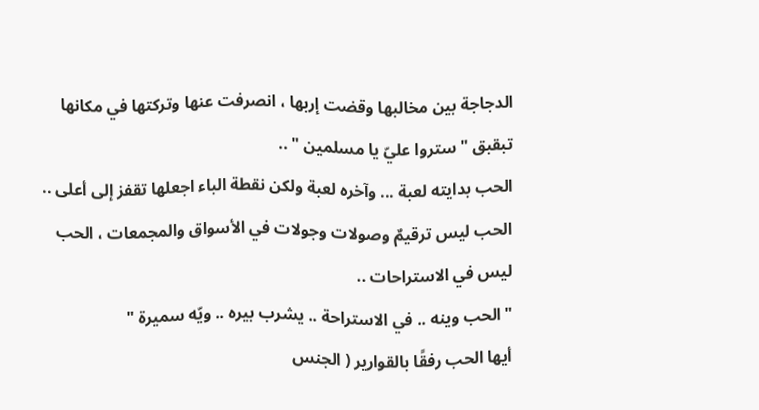الدجاجة بين مخالبها وقضت إربها ، انصرفت عنها وتركتها في مكانها تبقبق " ستروا عليّ يا مسلمين " ..
الحب بدايته لعبة ... وآخره لعبة ولكن نقطة الباء اجعلها تقفز إلى أعلى ..
الحب ليس ترقيمٌ وصولات وجولات في الأسواق والمجمعات ، الحب ليس في الاستراحات ..
"الحب وينه .. في الاستراحة .. يشرب بيره .. ويّه سميرة "
أيها الحب رفقًا بالقوارير ( الجنس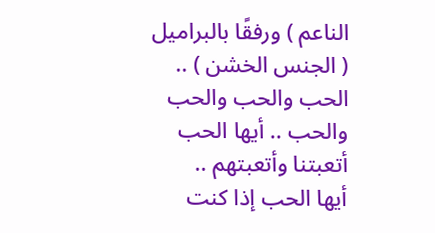الناعم ) ورفقًا بالبراميل ( الجنس الخشن ) ..
الحب والحب والحب والحب .. أيها الحب أتعبتنا وأتعبتهم ..
أيها الحب إذا كنت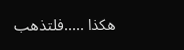هكذا .....فلتذهب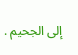إلى الجحيم .